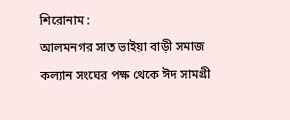শিরোনাম :
আলমনগর সাত ভাইয়া বাড়ী সমাজ কল্যান সংঘের পক্ষ থেকে ঈদ সামগ্রী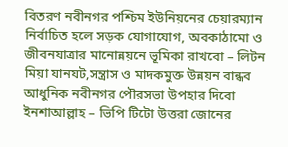বিতরণ নবীনগর পশ্চিম ইউনিয়নের চেয়ারম্যান নির্বাচিত হলে সড়ক যোগাযোগ, অবকাঠামো ও জীবনযাত্রার মানোন্নয়নে ভূমিকা রাখবো – লিটন মিয়া যানযট,সন্ত্রাস ও মাদকমুক্ত উন্নয়ন বান্ধব আধুনিক নবীনগর পৌরসভা উপহার দিবো ইনশাআল্লাহ – ভিপি টিটো উত্তরা জোনের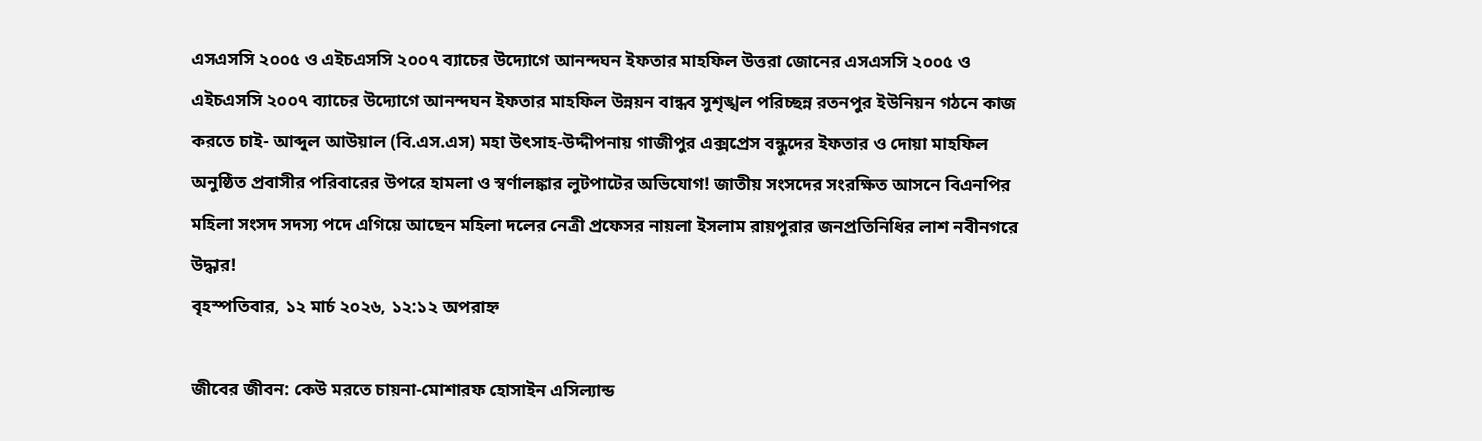এসএসসি ২০০৫ ও এইচএসসি ২০০৭ ব্যাচের উদ্যোগে আনন্দঘন ইফতার মাহফিল উত্তরা জোনের এসএসসি ২০০৫ ও এইচএসসি ২০০৭ ব্যাচের উদ্যোগে আনন্দঘন ইফতার মাহফিল উন্নয়ন বান্ধব সুশৃঙ্খল পরিচ্ছন্ন রতনপুর ইউনিয়ন গঠনে কাজ করতে চাই- আব্দুল আউয়াল (বি.এস.এস) মহা উৎসাহ-উদ্দীপনায় গাজীপুর এক্সপ্রেস বন্ধুদের ইফতার ও দোয়া মাহফিল অনুষ্ঠিত প্রবাসীর পরিবারের উপরে হামলা ও স্বর্ণালঙ্কার লুটপাটের অভিযোগ! জাতীয় সংসদের সংরক্ষিত আসনে বিএনপির মহিলা সংসদ সদস্য পদে এগিয়ে আছেন মহিলা দলের নেত্রী প্রফেসর নায়লা ইসলাম রায়পুরার জনপ্রতিনিধির লাশ নবীনগরে উদ্ধার!
বৃহস্পতিবার, ১২ মার্চ ২০২৬, ১২:১২ অপরাহ্ন

জীবের জীবন: কেউ মরতে চায়না-মোশারফ হোসাইন এসিল্যান্ড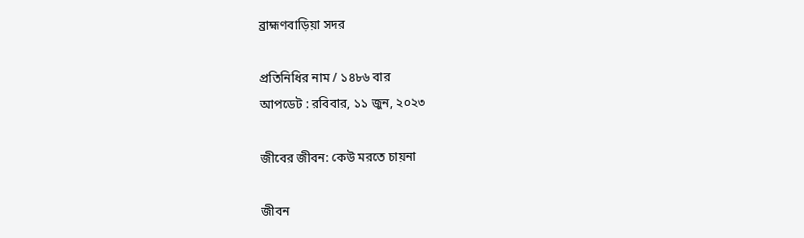ব্রাহ্মণবাড়িয়া সদর

প্রতিনিধির নাম / ১৪৮৬ বার
আপডেট : রবিবার, ১১ জুন, ২০২৩

জীবের জীবন: কেউ মরতে চায়না

জীবন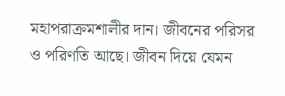মহাপরাক্রমশালীর দান। জীবনের পরিসর ও পরিণতি আছে। জীবন দিয়ে যেমন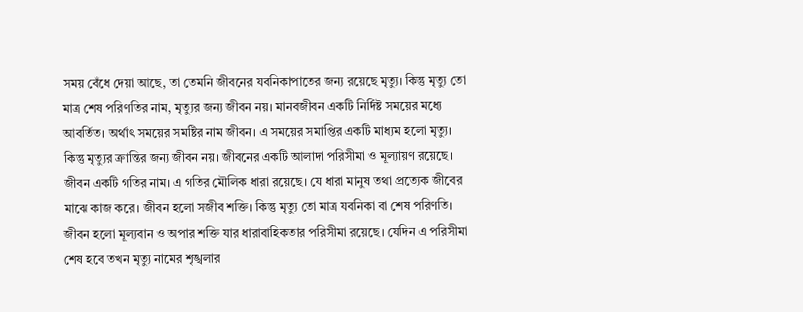সময় বেঁধে দেয়া আছে, তা তেমনি জীবনের যবনিকাপাতের জন্য রয়েছে মৃত্যু। কিন্তু মৃত্যু তো মাত্র শেষ পরিণতির নাম, মৃত্যুর জন্য জীবন নয়। মানবজীবন একটি নির্দিষ্ট সময়ের মধ্যে আবর্তিত। অর্থাৎ সময়ের সমষ্টির নাম জীবন। এ সময়ের সমাপ্তির একটি মাধ্যম হলো মৃত্যু। কিন্তু মৃত্যুর ক্রান্তির জন্য জীবন নয়। জীবনের একটি আলাদা পরিসীমা ও মূল্যায়ণ রয়েছে। জীবন একটি গতির নাম। এ গতির মৌলিক ধারা রয়েছে। যে ধারা মানুষ তথা প্রত্যেক জীবের মাঝে কাজ করে। জীবন হলো সজীব শক্তি। কিন্তু মৃত্যু তো মাত্র যবনিকা বা শেষ পরিণতি। জীবন হলো মূল্যবান ও অপার শক্তি যার ধারাবাহিকতার পরিসীমা রয়েছে। যেদিন এ পরিসীমা শেষ হবে তখন মৃত্যু নামের শৃঙ্খলার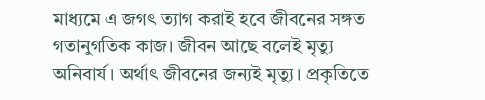মাধ্যমে এ জগৎ ত্যাগ করাই হবে জীবনের সঙ্গত গতানুগতিক কাজ। জীবন আছে বলেই মৃত্যু অনিবার্য। অর্থাৎ জীবনের জন্যই মৃত্যু। প্রকৃতিতে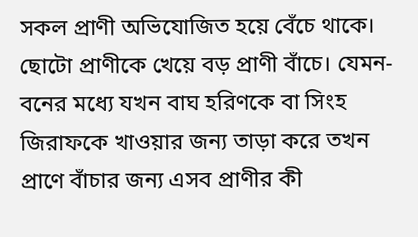সকল প্রাণী অভিযোজিত হয়ে বেঁচে থাকে। ছোটো প্রাণীকে খেয়ে বড় প্রাণী বাঁচে। যেমন-বনের মধ্যে যখন বাঘ হরিণকে বা সিংহ জিরাফকে খাওয়ার জন্য তাড়া করে তখন প্রাণে বাঁচার জন্য এসব প্রাণীর কী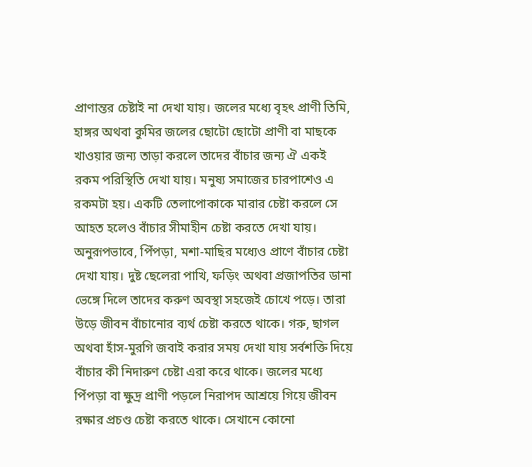প্রাণান্তর চেষ্টাই না দেখা যায়। জলের মধ্যে বৃহৎ প্রাণী তিমি, হাঙ্গর অথবা কুমির জলের ছোটো ছোটো প্রাণী বা মাছকে খাওয়ার জন্য তাড়া করলে তাদের বাঁচার জন্য ঐ একই রকম পরিস্থিতি দেখা যায়। মনুষ‍্য সমাজের চারপাশেও এ রকমটা হয়। একটি তেলাপোকাকে মারার চেষ্টা করলে সে আহত হলেও বাঁচার সীমাহীন চেষ্টা করতে দেখা যায়। অনুরূপভাবে, পিঁপড়া, মশা-মাছির মধ্যেও প্রাণে বাঁচার চেষ্টা দেখা যায়। দুষ্ট ছেলেরা পাখি, ফড়িং অথবা প্রজাপতির ডানা ভেঙ্গে দিলে তাদের করুণ অবস্থা সহজেই চোখে পড়ে। তারা উড়ে জীবন বাঁচানোর ব্যর্থ চেষ্টা করতে থাকে। গরু, ছাগল অথবা হাঁস-মুরগি জবাই করার সময় দেখা যায় সর্বশক্তি দিয়ে বাঁচার কী নিদারুণ চেষ্টা এরা করে থাকে। জলের মধ্যে পিঁপড়া বা ক্ষুদ্র প্রাণী পড়লে নিরাপদ আশ্রয়ে গিয়ে জীবন রক্ষার প্রচণ্ড চেষ্টা করতে থাকে। সেখানে কোনো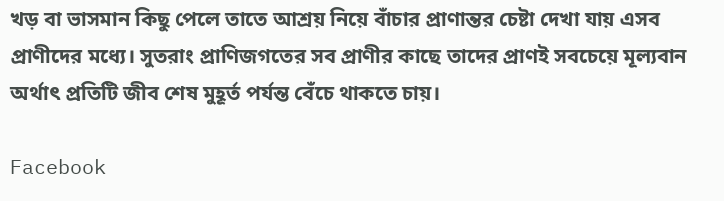খড় বা ভাসমান কিছু পেলে তাতে আশ্রয় নিয়ে বাঁচার প্রাণান্তর চেষ্টা দেখা যায় এসব প্রাণীদের মধ্যে। সুতরাং প্রাণিজগতের সব প্রাণীর কাছে তাদের প্রাণই সবচেয়ে মূল্যবান অর্থাৎ প্রতিটি জীব শেষ মুহূর্ত পর্যন্ত বেঁচে থাকতে চায়।

Facebook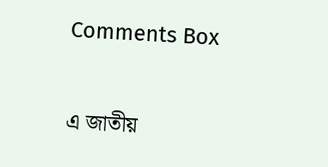Comments Box


এ জাতীয়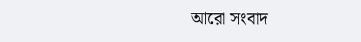আরো সংবাদ